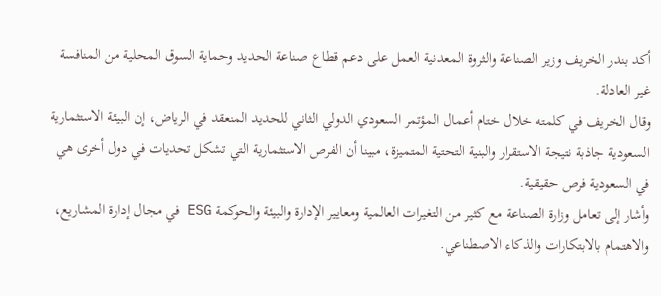أكد بندر الخريف وزير الصناعة والثروة المعدنية العمل على دعم قطاع صناعة الحديد وحماية السوق المحلية من المنافسة غير العادلة.
وقال الخريف في كلمته خلال ختام أعمال المؤتمر السعودي الدولي الثاني للحديد المنعقد في الرياض، إن البيئة الاستثمارية السعودية جاذبة نتيجة الاستقرار والبنية التحتية المتميزة، مبينا أن الفرص الاستثمارية التي تشكل تحديات في دول أخرى هي في السعودية فرص حقيقية.
وأشار إلى تعامل وزارة الصناعة مع كثير من التغيرات العالمية ومعايير الإدارة والبيئة والحوكمة ESG في مجال إدارة المشاريع، والاهتمام بالابتكارات والذكاء الاصطناعي.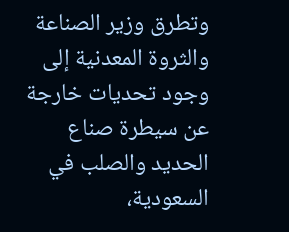وتطرق وزير الصناعة والثروة المعدنية إلى وجود تحديات خارجة عن سيطرة صناع الحديد والصلب في السعودية،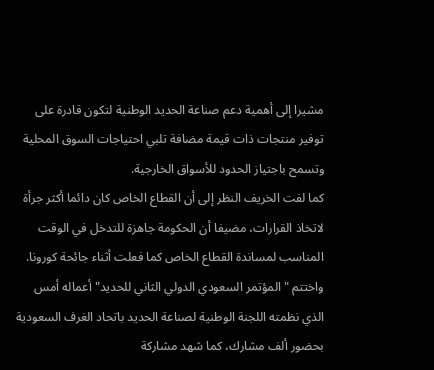مشيرا إلى أهمية دعم صناعة الحديد الوطنية لتكون قادرة على توفير منتجات ذات قيمة مضافة تلبي احتياجات السوق المحلية وتسمح باجتياز الحدود للأسواق الخارجية.
كما لفت الخريف النظر إلى أن القطاع الخاص كان دائما أكثر جرأة لاتخاذ القرارات، مضيفا أن الحكومة جاهزة للتدخل في الوقت المناسب لمساندة القطاع الخاص كما فعلت أثناء جائحة كورونا.
واختتم "المؤتمر السعودي الدولي الثاني للحديد" أعماله أمس الذي نظمته اللجنة الوطنية لصناعة الحديد باتحاد الغرف السعودية بحضور ألف مشارك، كما شهد مشاركة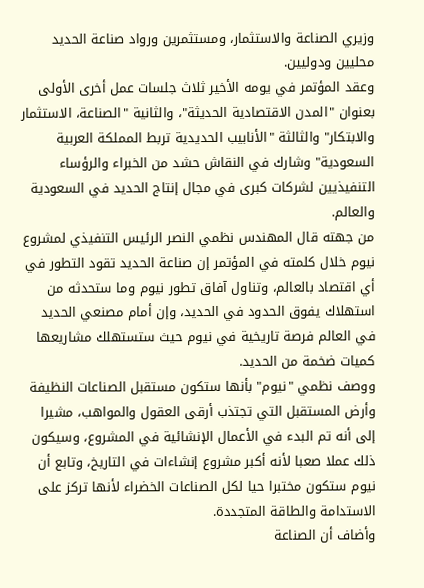وزيري الصناعة والاستثمار، ومستثمرين ورواد صناعة الحديد محليين ودوليين.
وعقد المؤتمر في يومه الأخير ثلاث جلسات عمل أخرى الأولى بعنوان "المدن الاقتصادية الحديثة"، والثانية "الصناعة، الاستثمار والابتكار" والثالثة "الأنابيب الحديدية تربط المملكة العربية السعودية" وشارك في النقاش حشد من الخبراء والرؤساء التنفيذيين لشركات كبرى في مجال إنتاج الحديد في السعودية والعالم.
من جهته قال المهندس نظمي النصر الرئيس التنفيذي لمشروع نيوم خلال كلمته في المؤتمر إن صناعة الحديد تقود التطور في أي اقتصاد بالعالم، وتناول آفاق تطور نيوم وما ستحدثه من استهلاك يفوق الحدود في الحديد، وإن أمام مصنعي الحديد في العالم فرصة تاريخية في نيوم حيث ستستهلك مشاريعها كميات ضخمة من الحديد.
ووصف نظمي "نيوم" بأنها ستكون مستقبل الصناعات النظيفة وأرض المستقبل التي تجتذب أرقى العقول والمواهب، مشيرا إلى أنه تم البدء في الأعمال الإنشائية في المشروع، وسيكون ذلك عملا صعبا لأنه أكبر مشروع إنشاءات في التاريخ، وتابع أن نيوم ستكون مختبرا حيا لكل الصناعات الخضراء لأنها تركز على الاستدامة والطاقة المتجددة.
وأضاف أن الصناعة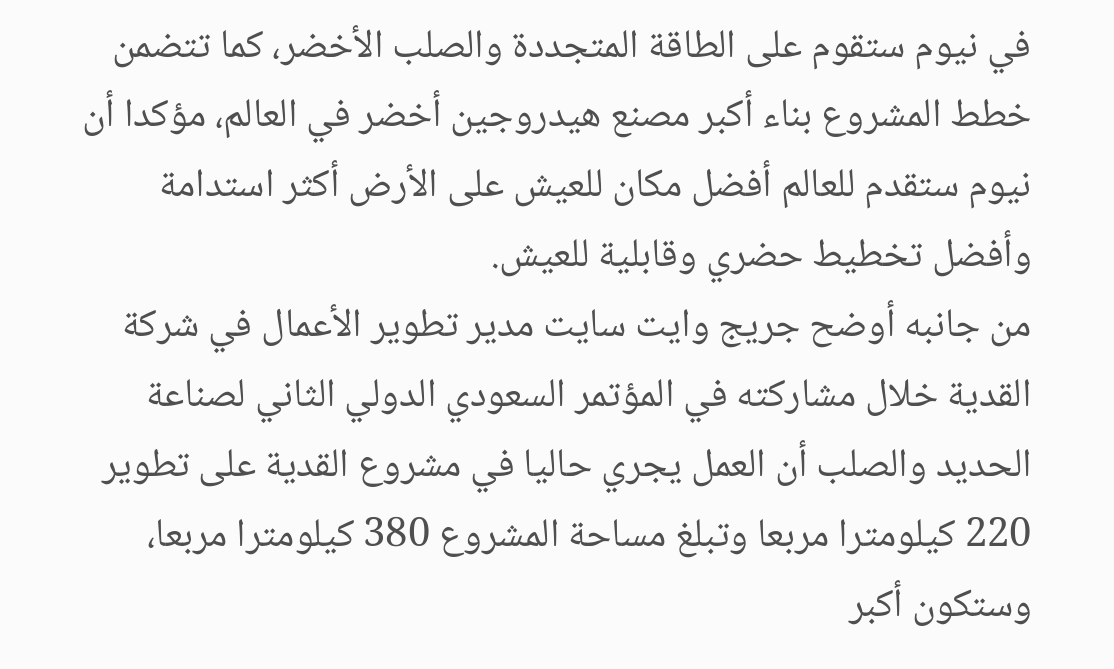في نيوم ستقوم على الطاقة المتجددة والصلب الأخضر، كما تتضمن خطط المشروع بناء أكبر مصنع هيدروجين أخضر في العالم، مؤكدا أن نيوم ستقدم للعالم أفضل مكان للعيش على الأرض أكثر استدامة وأفضل تخطيط حضري وقابلية للعيش.
من جانبه أوضح جريج وايت سايت مدير تطوير الأعمال في شركة القدية خلال مشاركته في المؤتمر السعودي الدولي الثاني لصناعة الحديد والصلب أن العمل يجري حاليا في مشروع القدية على تطوير 220 كيلومترا مربعا وتبلغ مساحة المشروع 380 كيلومترا مربعا، وستكون أكبر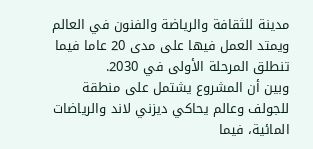مدينة للثقافة والرياضة والفنون في العالم ويمتد العمل فيها على مدى 20 عاما فيما تنطلق المرحلة الأولى في 2030.
وبين أن المشروع يشتمل على منطقة للجولف وعالم يحاكي ديزني لاند والرياضات المائية، فيما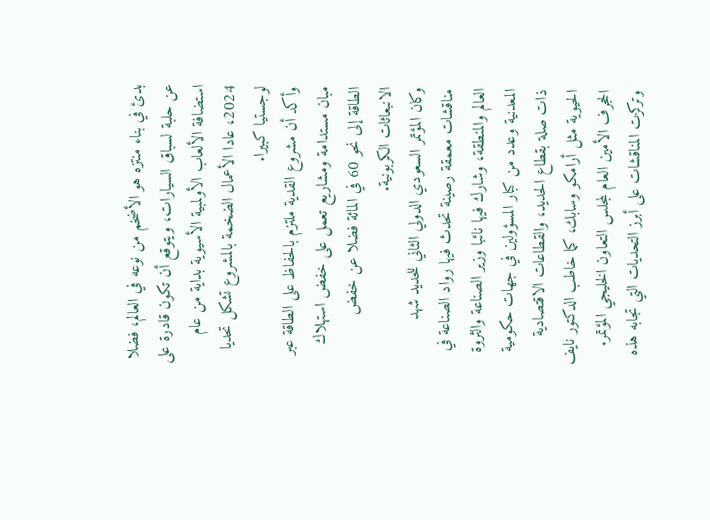بدئ في بناء منتزه هو الأضخم من نوعه في العالم، فضلا عن حلبة لسباق السيارات، ويتوقع أن تكون قادرة على استضافة الألعاب الأولمبية الأسيوية بداية من عام 2024، عادا الأعمال الضخمة بالمشروع تشكل تحديا لوجستيا كبيرا.
وأكد أن مشروع القدية ملتزم بالحفاظ على الطاقة عبر مبان مستدامة ومشاريع تعمل على خفض استهلاك الطاقة إلى نحو 60 في المائة فضلا عن خفض الانبعاثات الكربونية.
وكان المؤتمر السعودي الدولي الثاني للحديد شهد مناقشات معمقة رصينة تحدث فيها رواد الصناعة في العالم والمنطقة، وشارك فيها نائبا وزير الصناعة والثروة المعدنية وعدد من كبار المسؤولين في جهات حكومية ذات صلة بقطاع الحديد، والقطاعات الاقتصادية الحيوية مثل أرامكو وسابك، كما خاطب الدكتور نايف الحجرف الأمين العام لمجلس التعاون الخليجي المؤتمر.
وتركزت المناقشات على أبرز التحديات التي تجابه هذه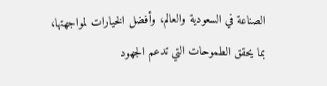الصناعة في السعودية والعالم، وأفضل الخيارات لمواجهتها، بما يحقق الطموحات التي تدعم الجهود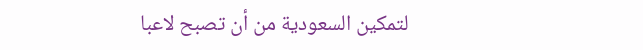لتمكين السعودية من أن تصبح لاعبا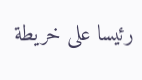رئيسا على خريطة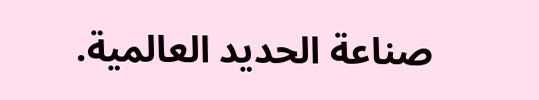صناعة الحديد العالمية.